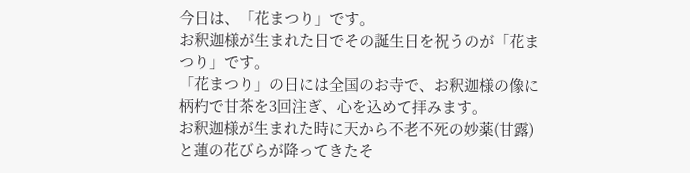今日は、「花まつり」です。
お釈迦様が生まれた日でその誕生日を祝うのが「花まつり」です。
「花まつり」の日には全国のお寺で、お釈迦様の像に柄杓で甘茶を3回注ぎ、心を込めて拝みます。
お釈迦様が生まれた時に天から不老不死の妙薬(甘露)と蓮の花びらが降ってきたそ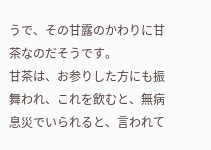うで、その甘露のかわりに甘茶なのだそうです。
甘茶は、お参りした方にも振舞われ、これを飲むと、無病息災でいられると、言われて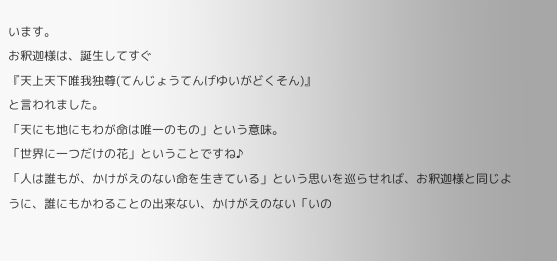います。
お釈迦様は、誕生してすぐ
『天上天下唯我独尊(てんじょうてんげゆいがどくそん)』
と言われました。
「天にも地にもわが命は唯一のもの」という意味。
「世界に一つだけの花」ということですね♪
「人は誰もが、かけがえのない命を生きている」という思いを巡らせれば、お釈迦様と同じように、誰にもかわることの出来ない、かけがえのない「いの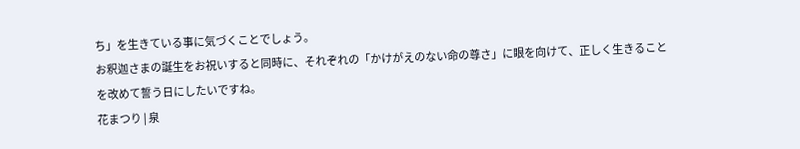ち」を生きている事に気づくことでしょう。
お釈迦さまの誕生をお祝いすると同時に、それぞれの「かけがえのない命の尊さ」に眼を向けて、正しく生きることを改めて誓う日にしたいですね。
花まつり | 泉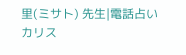里(ミサト) 先生|電話占いカリス